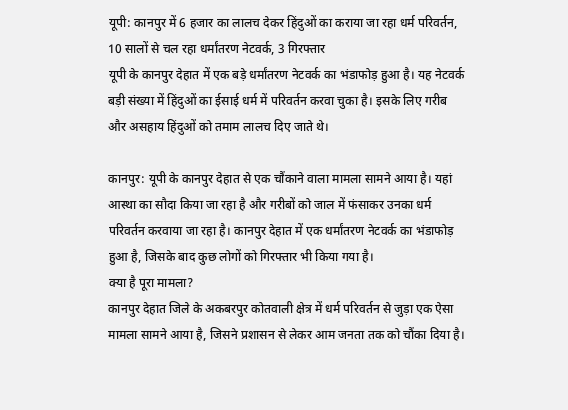यूपी: कानपुर में 6 हजार का लालच देकर हिंदुओं का कराया जा रहा धर्म परिवर्तन, 10 सालों से चल रहा धर्मांतरण नेटवर्क, 3 गिरफ्तार
यूपी के कानपुर देहात में एक बड़े धर्मांतरण नेटवर्क का भंडाफोड़ हुआ है। यह नेटवर्क बड़ी संख्या में हिंदुओं का ईसाई धर्म में परिवर्तन करवा चुका है। इसके लिए गरीब और असहाय हिंदुओं को तमाम लालच दिए जाते थे।

कानपुर: यूपी के कानपुर देहात से एक चौंकाने वाला मामला सामने आया है। यहां आस्था का सौदा किया जा रहा है और गरीबों को जाल में फंसाकर उनका धर्म परिवर्तन करवाया जा रहा है। कानपुर देहात में एक धर्मांतरण नेटवर्क का भंडाफोड़ हुआ है, जिसके बाद कुछ लोगों को गिरफ्तार भी किया गया है।
क्या है पूरा मामला?
कानपुर देहात जिले के अकबरपुर कोतवाली क्षेत्र में धर्म परिवर्तन से जुड़ा एक ऐसा मामला सामने आया है, जिसने प्रशासन से लेकर आम जनता तक को चौंका दिया है।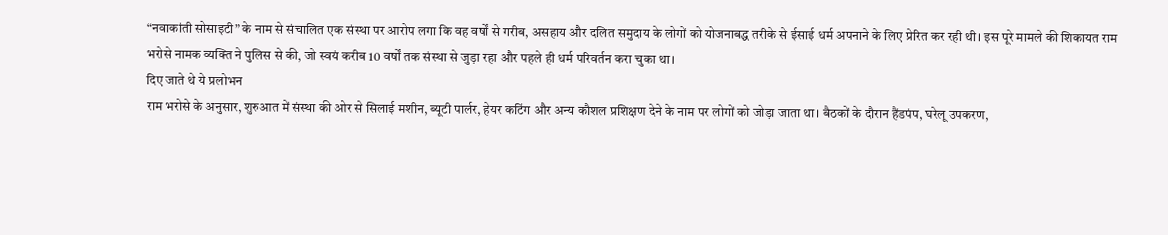“नवाकांती सोसाइटी” के नाम से संचालित एक संस्था पर आरोप लगा कि वह वर्षों से गरीब, असहाय और दलित समुदाय के लोगों को योजनाबद्ध तरीके से ईसाई धर्म अपनाने के लिए प्रेरित कर रही थी। इस पूरे मामले की शिकायत राम भरोसे नामक व्यक्ति ने पुलिस से की, जो स्वयं करीब 10 वर्षों तक संस्था से जुड़ा रहा और पहले ही धर्म परिवर्तन करा चुका था।
दिए जाते थे ये प्रलोभन
राम भरोसे के अनुसार, शुरुआत में संस्था की ओर से सिलाई मशीन, ब्यूटी पार्लर, हेयर कटिंग और अन्य कौशल प्रशिक्षण देने के नाम पर लोगों को जोड़ा जाता था। बैठकों के दौरान हैंडपंप, घरेलू उपकरण,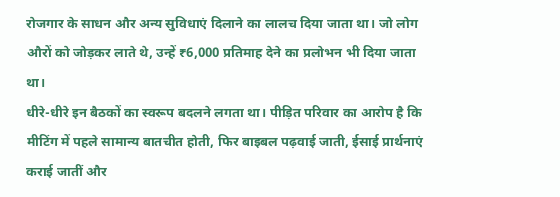रोजगार के साधन और अन्य सुविधाएं दिलाने का लालच दिया जाता था। जो लोग औरों को जोड़कर लाते थे, उन्हें ₹6,000 प्रतिमाह देने का प्रलोभन भी दिया जाता था।
धीरे-धीरे इन बैठकों का स्वरूप बदलने लगता था। पीड़ित परिवार का आरोप है कि मीटिंग में पहले सामान्य बातचीत होती, फिर बाइबल पढ़वाई जाती, ईसाई प्रार्थनाएं कराई जातीं और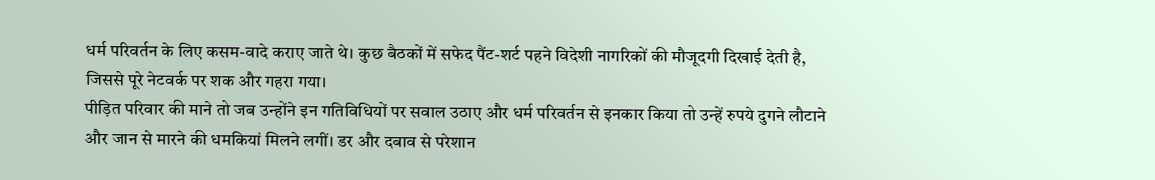धर्म परिवर्तन के लिए कसम-वादे कराए जाते थे। कुछ बैठकों में सफेद पैंट-शर्ट पहने विदेशी नागरिकों की मौजूदगी दिखाई देती है, जिससे पूरे नेटवर्क पर शक और गहरा गया।
पीड़ित परिवार की माने तो जब उन्होंने इन गतिविधियों पर सवाल उठाए और धर्म परिवर्तन से इनकार किया तो उन्हें रुपये दुगने लौटाने और जान से मारने की धमकियां मिलने लगीं। डर और दबाव से परेशान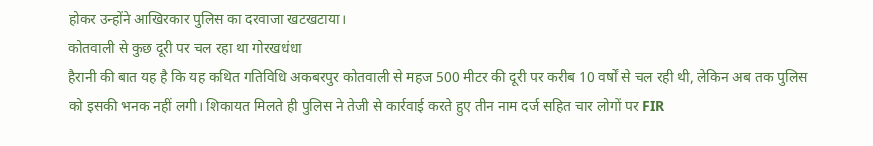होकर उन्होंने आखिरकार पुलिस का दरवाजा खटखटाया।
कोतवाली से कुछ दूरी पर चल रहा था गोरखधंधा
हैरानी की बात यह है कि यह कथित गतिविधि अकबरपुर कोतवाली से महज 500 मीटर की दूरी पर करीब 10 वर्षों से चल रही थी, लेकिन अब तक पुलिस को इसकी भनक नहीं लगी। शिकायत मिलते ही पुलिस ने तेजी से कार्रवाई करते हुए तीन नाम दर्ज सहित चार लोगों पर FIR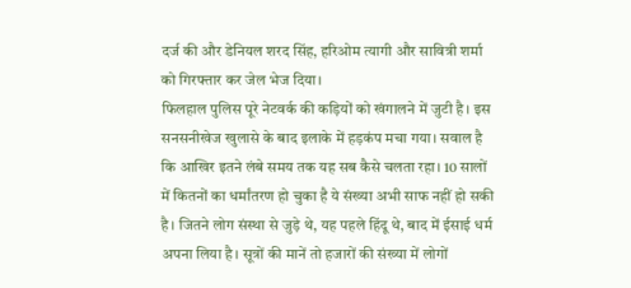दर्ज की और डेनियल शरद सिंह, हरिओम त्यागी और सावित्री शर्मा को गिरफ्तार कर जेल भेज दिया।
फिलहाल पुलिस पूरे नेटवर्क की कड़ियों को खंगालने में जुटी है। इस सनसनीखेज खुलासे के बाद इलाके में हड़कंप मचा गया। सवाल है कि आखिर इतने लंबे समय तक यह सब कैसे चलता रहा। 10 सालों में कितनों का धर्मांतरण हो चुका है ये संख्या अभी साफ नहीं हो सकी है। जितने लोग संस्था से जुड़े थे, यह पहले हिंदू थे, बाद में ईसाई धर्म अपना लिया है। सूत्रों की मानें तो हजारों की संख्या में लोगों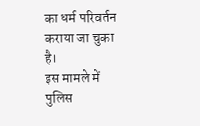का धर्म परिवर्तन कराया जा चुका है।
इस मामले में पुलिस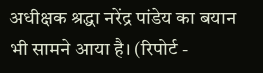अधीक्षक श्रद्धा नरेंद्र पांडेय का बयान भी सामने आया है। (रिपोर्ट -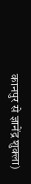कानपुर से ज्ञानेंद्र शुक्ला)